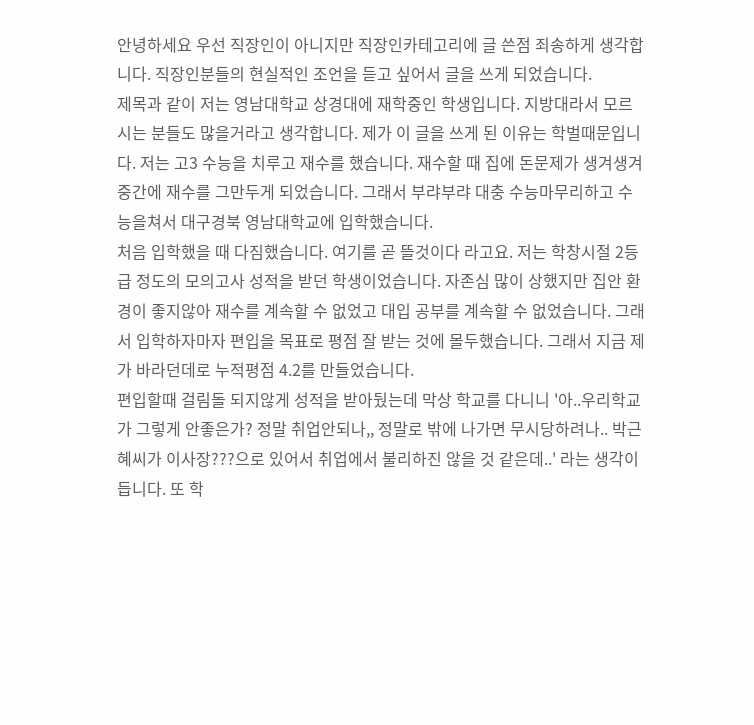안녕하세요 우선 직장인이 아니지만 직장인카테고리에 글 쓴점 죄송하게 생각합니다. 직장인분들의 현실적인 조언을 듣고 싶어서 글을 쓰게 되었습니다.
제목과 같이 저는 영남대학교 상경대에 재학중인 학생입니다. 지방대라서 모르시는 분들도 많을거라고 생각합니다. 제가 이 글을 쓰게 된 이유는 학벌때문입니다. 저는 고3 수능을 치루고 재수를 했습니다. 재수할 때 집에 돈문제가 생겨생겨 중간에 재수를 그만두게 되었습니다. 그래서 부랴부랴 대충 수능마무리하고 수능을쳐서 대구경북 영남대학교에 입학했습니다.
처음 입학했을 때 다짐했습니다. 여기를 곧 뜰것이다 라고요. 저는 학창시절 2등급 정도의 모의고사 성적을 받던 학생이었습니다. 자존심 많이 상했지만 집안 환경이 좋지않아 재수를 계속할 수 없었고 대입 공부를 계속할 수 없었습니다. 그래서 입학하자마자 편입을 목표로 평점 잘 받는 것에 몰두했습니다. 그래서 지금 제가 바라던데로 누적평점 4.2를 만들었습니다.
편입할때 걸림돌 되지않게 성적을 받아뒀는데 막상 학교를 다니니 '아..우리학교가 그렇게 안좋은가? 정말 취업안되나,, 정말로 밖에 나가면 무시당하려나.. 박근혜씨가 이사장???으로 있어서 취업에서 불리하진 않을 것 같은데..' 라는 생각이 듭니다. 또 학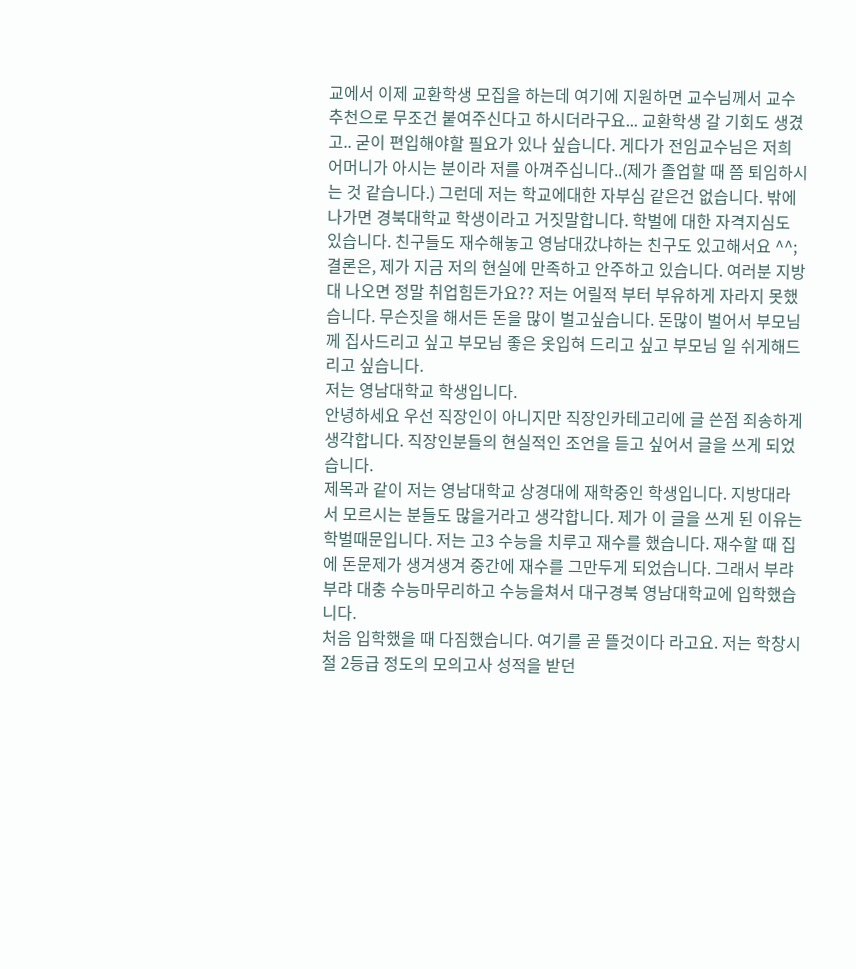교에서 이제 교환학생 모집을 하는데 여기에 지원하면 교수님께서 교수추천으로 무조건 붙여주신다고 하시더라구요... 교환학생 갈 기회도 생겼고.. 굳이 편입해야할 필요가 있나 싶습니다. 게다가 전임교수님은 저희 어머니가 아시는 분이라 저를 아껴주십니다..(제가 졸업할 때 쯤 퇴임하시는 것 같습니다.) 그런데 저는 학교에대한 자부심 같은건 없습니다. 밖에 나가면 경북대학교 학생이라고 거짓말합니다. 학벌에 대한 자격지심도 있습니다. 친구들도 재수해놓고 영남대갔냐하는 친구도 있고해서요 ^^;
결론은, 제가 지금 저의 현실에 만족하고 안주하고 있습니다. 여러분 지방대 나오면 정말 취업힘든가요?? 저는 어릴적 부터 부유하게 자라지 못했습니다. 무슨짓을 해서든 돈을 많이 벌고싶습니다. 돈많이 벌어서 부모님께 집사드리고 싶고 부모님 좋은 옷입혀 드리고 싶고 부모님 일 쉬게해드리고 싶습니다.
저는 영남대학교 학생입니다.
안녕하세요 우선 직장인이 아니지만 직장인카테고리에 글 쓴점 죄송하게 생각합니다. 직장인분들의 현실적인 조언을 듣고 싶어서 글을 쓰게 되었습니다.
제목과 같이 저는 영남대학교 상경대에 재학중인 학생입니다. 지방대라서 모르시는 분들도 많을거라고 생각합니다. 제가 이 글을 쓰게 된 이유는 학벌때문입니다. 저는 고3 수능을 치루고 재수를 했습니다. 재수할 때 집에 돈문제가 생겨생겨 중간에 재수를 그만두게 되었습니다. 그래서 부랴부랴 대충 수능마무리하고 수능을쳐서 대구경북 영남대학교에 입학했습니다.
처음 입학했을 때 다짐했습니다. 여기를 곧 뜰것이다 라고요. 저는 학창시절 2등급 정도의 모의고사 성적을 받던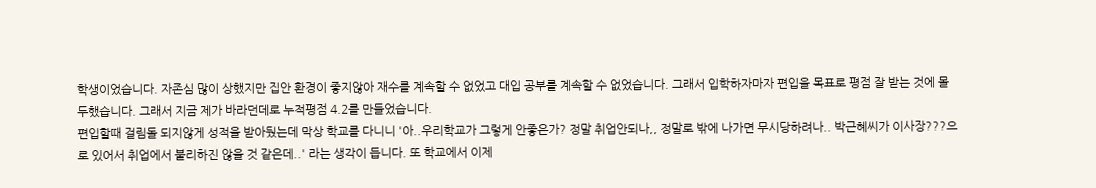학생이었습니다. 자존심 많이 상했지만 집안 환경이 좋지않아 재수를 계속할 수 없었고 대입 공부를 계속할 수 없었습니다. 그래서 입학하자마자 편입을 목표로 평점 잘 받는 것에 몰두했습니다. 그래서 지금 제가 바라던데로 누적평점 4.2를 만들었습니다.
편입할때 걸림돌 되지않게 성적을 받아뒀는데 막상 학교를 다니니 '아..우리학교가 그렇게 안좋은가? 정말 취업안되나,, 정말로 밖에 나가면 무시당하려나.. 박근혜씨가 이사장???으로 있어서 취업에서 불리하진 않을 것 같은데..' 라는 생각이 듭니다. 또 학교에서 이제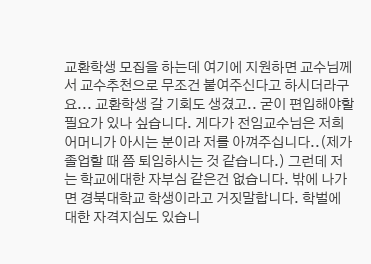교환학생 모집을 하는데 여기에 지원하면 교수님께서 교수추천으로 무조건 붙여주신다고 하시더라구요... 교환학생 갈 기회도 생겼고.. 굳이 편입해야할 필요가 있나 싶습니다. 게다가 전임교수님은 저희 어머니가 아시는 분이라 저를 아껴주십니다..(제가 졸업할 때 쯤 퇴임하시는 것 같습니다.) 그런데 저는 학교에대한 자부심 같은건 없습니다. 밖에 나가면 경북대학교 학생이라고 거짓말합니다. 학벌에 대한 자격지심도 있습니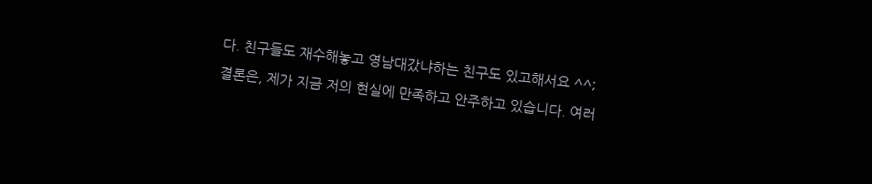다. 친구들도 재수해놓고 영남대갔냐하는 친구도 있고해서요 ^^;
결론은, 제가 지금 저의 현실에 만족하고 안주하고 있습니다. 여러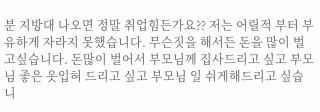분 지방대 나오면 정말 취업힘든가요?? 저는 어릴적 부터 부유하게 자라지 못했습니다. 무슨짓을 해서든 돈을 많이 벌고싶습니다. 돈많이 벌어서 부모님께 집사드리고 싶고 부모님 좋은 옷입혀 드리고 싶고 부모님 일 쉬게해드리고 싶습니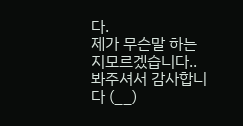다.
제가 무슨말 하는지모르겠습니다.. 봐주셔서 감사합니다 (__)